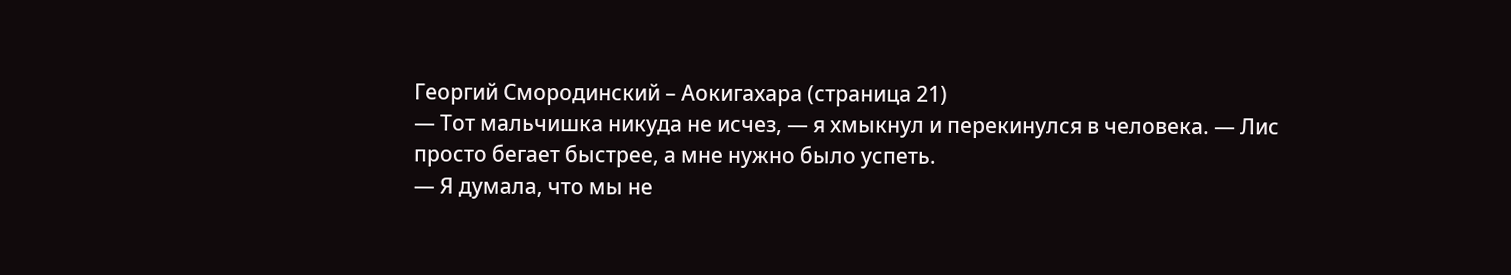Георгий Смородинский – Аокигахара (страница 21)
— Тот мальчишка никуда не исчез, — я хмыкнул и перекинулся в человека. — Лис просто бегает быстрее, а мне нужно было успеть.
— Я думала, что мы не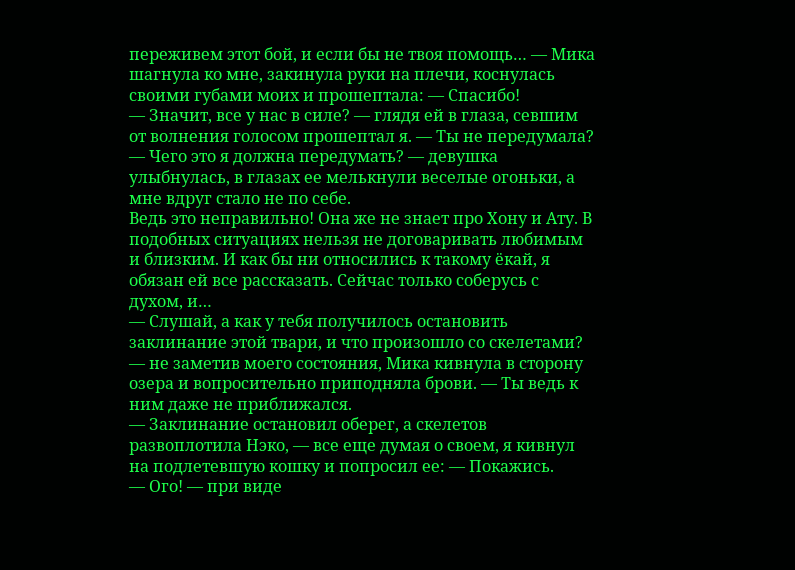переживем этот бой, и если бы не твоя помощь… — Мика шагнула ко мне, закинула руки на плечи, коснулась своими губами моих и прошептала: — Спасибо!
— Значит, все у нас в силе? — глядя ей в глаза, севшим от волнения голосом прошептал я. — Ты не передумала?
— Чего это я должна передумать? — девушка улыбнулась, в глазах ее мелькнули веселые огоньки, а мне вдруг стало не по себе.
Ведь это неправильно! Она же не знает про Хону и Ату. В подобных ситуациях нельзя не договаривать любимым и близким. И как бы ни относились к такому ёкай, я обязан ей все рассказать. Сейчас только соберусь с духом, и…
— Слушай, а как у тебя получилось остановить заклинание этой твари, и что произошло со скелетами? — не заметив моего состояния, Мика кивнула в сторону озера и вопросительно приподняла брови. — Ты ведь к ним даже не приближался.
— Заклинание остановил оберег, а скелетов развоплотила Нэко, — все еще думая о своем, я кивнул на подлетевшую кошку и попросил ее: — Покажись.
— Ого! — при виде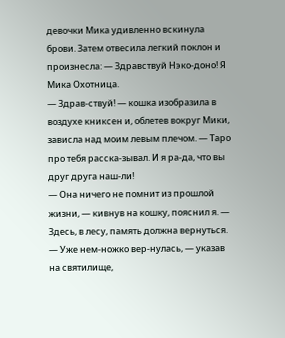девочки Мика удивленно вскинула брови. Затем отвесила легкий поклон и произнесла: — Здравствуй Нэко-доно! Я Мика Охотница.
— Здрав-ствуй! — кошка изобразила в воздухе книксен и, облетев вокруг Мики, зависла над моим левым плечом. — Таро про тебя расска-зывал. И я ра-да, что вы друг друга наш-ли!
— Она ничего не помнит из прошлой жизни, — кивнув на кошку, пояснил я. — Здесь, в лесу, память должна вернуться.
— Уже нем-ножко вер-нулась, — указав на святилище,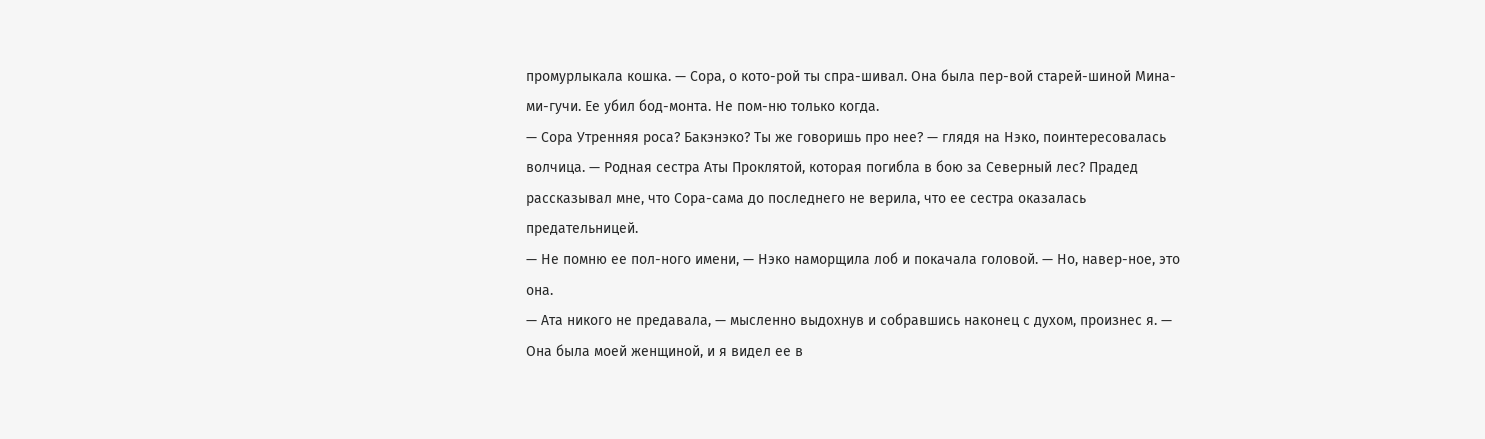промурлыкала кошка. — Сора, о кото-рой ты спра-шивал. Она была пер-вой старей-шиной Мина-ми-гучи. Ее убил бод-монта. Не пом-ню только когда.
— Сора Утренняя роса? Бакэнэко? Ты же говоришь про нее? — глядя на Нэко, поинтересовалась волчица. — Родная сестра Аты Проклятой, которая погибла в бою за Северный лес? Прадед рассказывал мне, что Сора-сама до последнего не верила, что ее сестра оказалась предательницей.
— Не помню ее пол-ного имени, — Нэко наморщила лоб и покачала головой. — Но, навер-ное, это она.
— Ата никого не предавала, — мысленно выдохнув и собравшись наконец с духом, произнес я. — Она была моей женщиной, и я видел ее в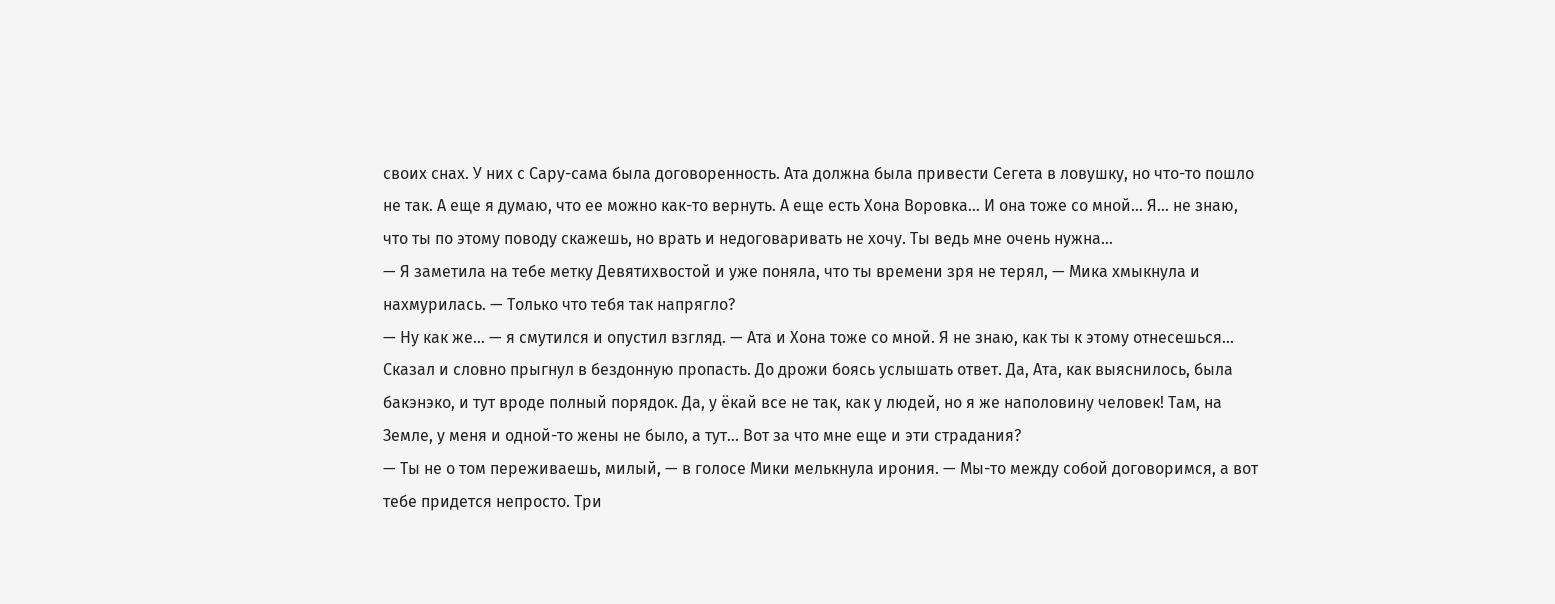своих снах. У них с Сару-сама была договоренность. Ата должна была привести Сегета в ловушку, но что-то пошло не так. А еще я думаю, что ее можно как-то вернуть. А еще есть Хона Воровка… И она тоже со мной… Я… не знаю, что ты по этому поводу скажешь, но врать и недоговаривать не хочу. Ты ведь мне очень нужна…
— Я заметила на тебе метку Девятихвостой и уже поняла, что ты времени зря не терял, — Мика хмыкнула и нахмурилась. — Только что тебя так напрягло?
— Ну как же… — я смутился и опустил взгляд. — Ата и Хона тоже со мной. Я не знаю, как ты к этому отнесешься…
Сказал и словно прыгнул в бездонную пропасть. До дрожи боясь услышать ответ. Да, Ата, как выяснилось, была бакэнэко, и тут вроде полный порядок. Да, у ёкай все не так, как у людей, но я же наполовину человек! Там, на Земле, у меня и одной-то жены не было, а тут… Вот за что мне еще и эти страдания?
— Ты не о том переживаешь, милый, — в голосе Мики мелькнула ирония. — Мы-то между собой договоримся, а вот тебе придется непросто. Три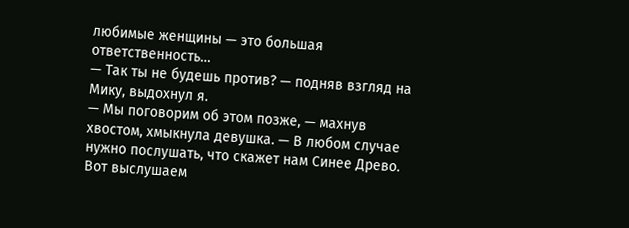любимые женщины — это большая ответственность…
— Так ты не будешь против? — подняв взгляд на Мику, выдохнул я.
— Мы поговорим об этом позже, — махнув хвостом, хмыкнула девушка. — В любом случае нужно послушать, что скажет нам Синее Древо. Вот выслушаем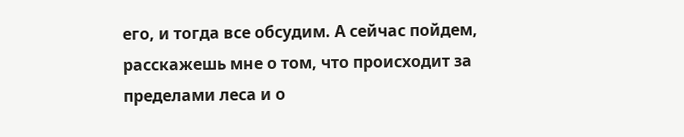его, и тогда все обсудим. А сейчас пойдем, расскажешь мне о том, что происходит за пределами леса и о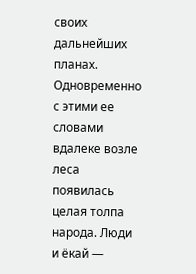своих дальнейших планах.
Одновременно с этими ее словами вдалеке возле леса появилась целая толпа народа. Люди и ёкай —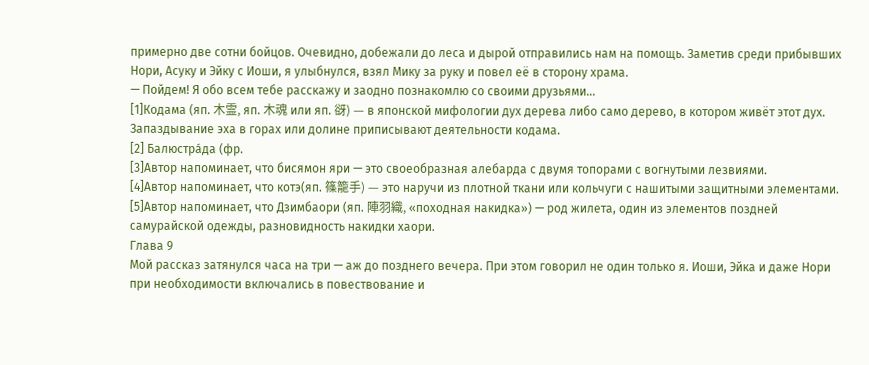примерно две сотни бойцов. Очевидно, добежали до леса и дырой отправились нам на помощь. Заметив среди прибывших Нори, Асуку и Эйку с Иоши, я улыбнулся, взял Мику за руку и повел её в сторону храма.
— Пойдем! Я обо всем тебе расскажу и заодно познакомлю со своими друзьями…
[1]Кодама (яп. 木霊, яп. 木魂 или яп. 谺) — в японской мифологии дух дерева либо само дерево, в котором живёт этот дух. Запаздывание эха в горах или долине приписывают деятельности кодама.
[2] Балюстра́да (фр.
[3]Автор напоминает, что бисямон яри — это своеобразная алебарда с двумя топорами с вогнутыми лезвиями.
[4]Автор напоминает, что котэ(яп. 篠籠手) — это наручи из плотной ткани или кольчуги с нашитыми защитными элементами.
[5]Автор напоминает, что Дзимбаори (яп. 陣羽織, «походная накидка») — род жилета, один из элементов поздней самурайской одежды, разновидность накидки хаори.
Глава 9
Мой рассказ затянулся часа на три — аж до позднего вечера. При этом говорил не один только я. Иоши, Эйка и даже Нори при необходимости включались в повествование и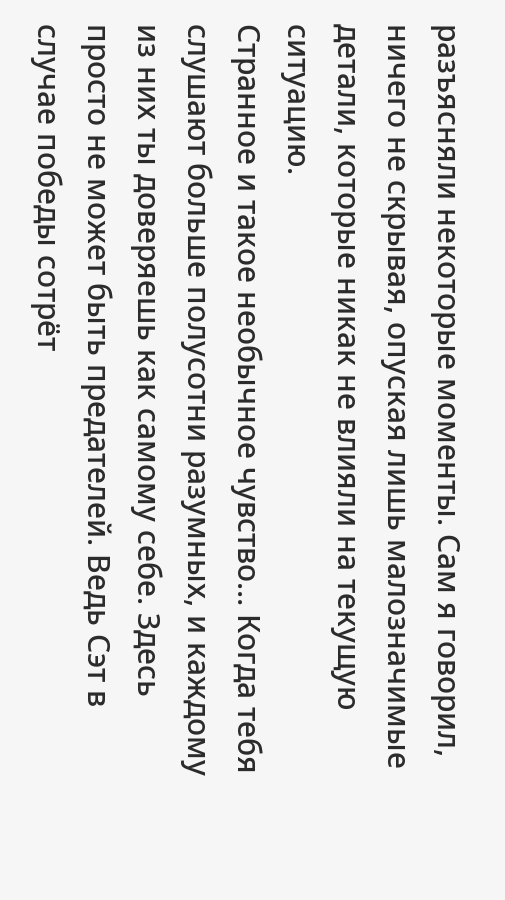разъясняли некоторые моменты. Сам я говорил, ничего не скрывая, опуская лишь малозначимые детали, которые никак не влияли на текущую ситуацию.
Странное и такое необычное чувство… Когда тебя слушают больше полусотни разумных, и каждому из них ты доверяешь как самому себе. Здесь просто не может быть предателей. Ведь Сэт в случае победы сотрёт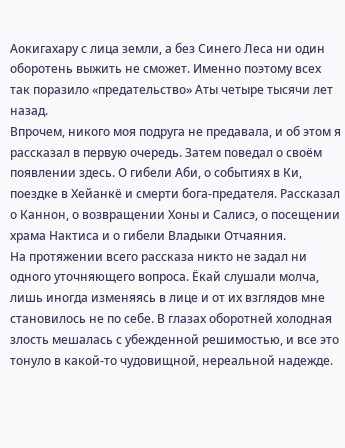Аокигахару с лица земли, а без Синего Леса ни один оборотень выжить не сможет. Именно поэтому всех так поразило «предательство» Аты четыре тысячи лет назад.
Впрочем, никого моя подруга не предавала, и об этом я рассказал в первую очередь. Затем поведал о своём появлении здесь. О гибели Аби, о событиях в Ки, поездке в Хейанкё и смерти бога-предателя. Рассказал о Каннон, о возвращении Хоны и Салисэ, о посещении храма Нактиса и о гибели Владыки Отчаяния.
На протяжении всего рассказа никто не задал ни одного уточняющего вопроса. Ёкай слушали молча, лишь иногда изменяясь в лице и от их взглядов мне становилось не по себе. В глазах оборотней холодная злость мешалась с убежденной решимостью, и все это тонуло в какой-то чудовищной, нереальной надежде.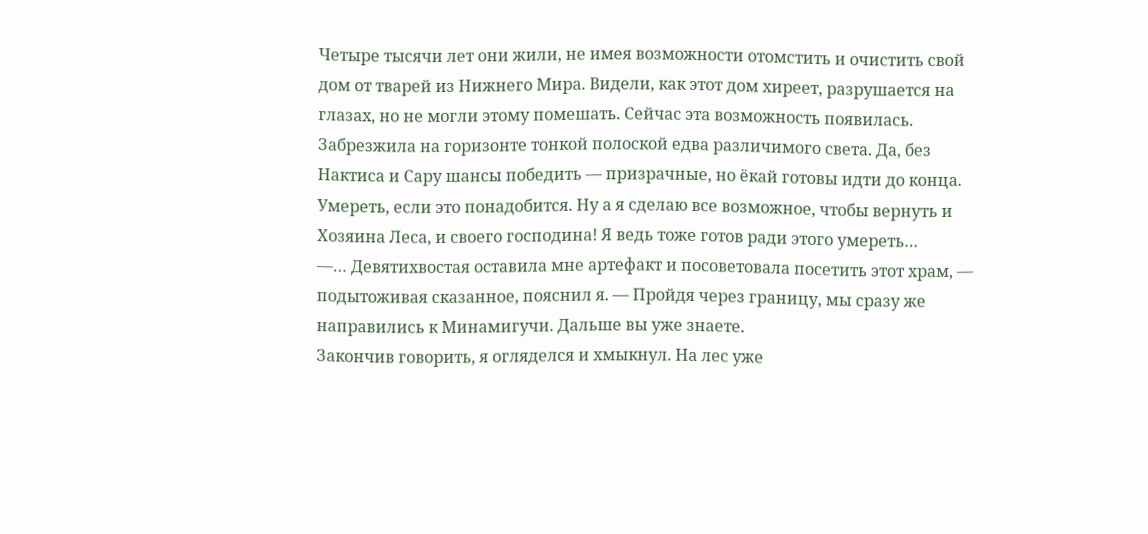Четыре тысячи лет они жили, не имея возможности отомстить и очистить свой дом от тварей из Нижнего Мира. Видели, как этот дом хиреет, разрушается на глазах, но не могли этому помешать. Сейчас эта возможность появилась. Забрезжила на горизонте тонкой полоской едва различимого света. Да, без Нактиса и Сару шансы победить — призрачные, но ёкай готовы идти до конца. Умереть, если это понадобится. Ну а я сделаю все возможное, чтобы вернуть и Хозяина Леса, и своего господина! Я ведь тоже готов ради этого умереть…
—… Девятихвостая оставила мне артефакт и посоветовала посетить этот храм, — подытоживая сказанное, пояснил я. — Пройдя через границу, мы сразу же направились к Минамигучи. Дальше вы уже знаете.
Закончив говорить, я огляделся и хмыкнул. На лес уже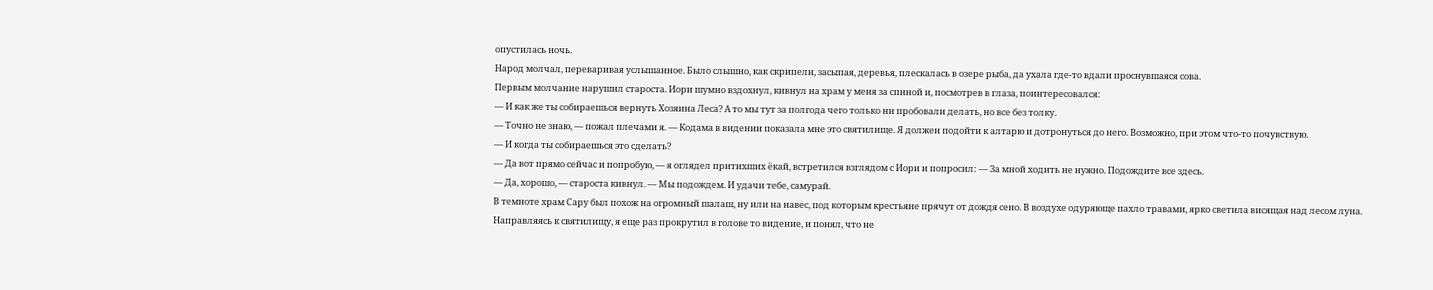опустилась ночь.
Народ молчал, переваривая услышанное. Было слышно, как скрипели, засыпая, деревья, плескалась в озере рыба, да ухала где-то вдали проснувшаяся сова.
Первым молчание нарушил староста. Иори шумно вздохнул, кивнул на храм у меня за спиной и, посмотрев в глаза, поинтересовался:
— И как же ты собираешься вернуть Хозяина Леса? А то мы тут за полгода чего только ни пробовали делать, но все без толку.
— Точно не знаю, — пожал плечами я. — Кодама в видении показала мне это святилище. Я должен подойти к алтарю и дотронуться до него. Возможно, при этом что-то почувствую.
— И когда ты собираешься это сделать?
— Да вот прямо сейчас и попробую, — я оглядел притихших ёкай, встретился взглядом с Иори и попросил: — За мной ходить не нужно. Подождите все здесь.
— Да, хорошо, — староста кивнул. — Мы подождем. И удачи тебе, самурай.
В темноте храм Сару был похож на огромный шалаш, ну или на навес, под которым крестьяне прячут от дождя сено. В воздухе одуряюще пахло травами, ярко светила висящая над лесом луна.
Направляясь к святилищу, я еще раз прокрутил в голове то видение, и понял, что не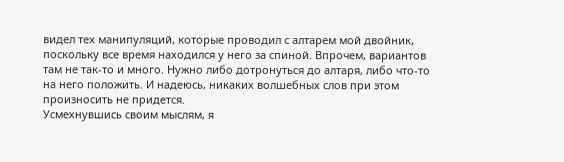видел тех манипуляций, которые проводил с алтарем мой двойник, поскольку все время находился у него за спиной. Впрочем, вариантов там не так-то и много. Нужно либо дотронуться до алтаря, либо что-то на него положить. И надеюсь, никаких волшебных слов при этом произносить не придется.
Усмехнувшись своим мыслям, я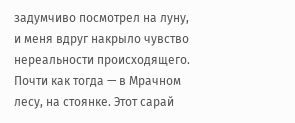задумчиво посмотрел на луну, и меня вдруг накрыло чувство нереальности происходящего. Почти как тогда — в Мрачном лесу, на стоянке. Этот сарай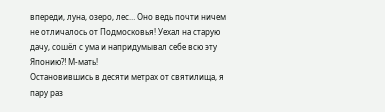впереди, луна, озеро, лес… Оно ведь почти ничем не отличалось от Подмосковья! Уехал на старую дачу, сошёл с ума и напридумывал себе всю эту Японию⁈ М-мать!
Остановившись в десяти метрах от святилища, я пару раз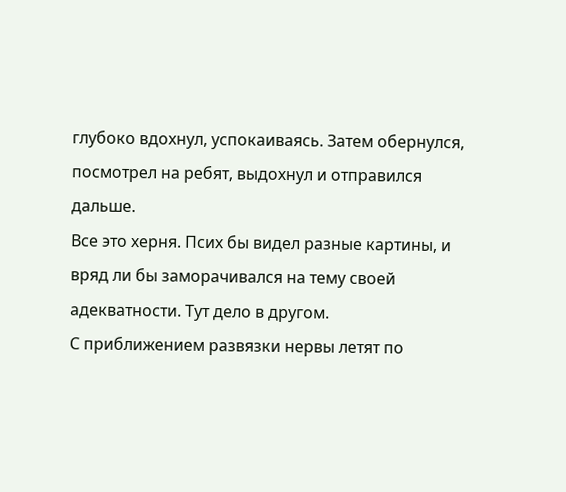глубоко вдохнул, успокаиваясь. Затем обернулся, посмотрел на ребят, выдохнул и отправился дальше.
Все это херня. Псих бы видел разные картины, и вряд ли бы заморачивался на тему своей адекватности. Тут дело в другом.
С приближением развязки нервы летят по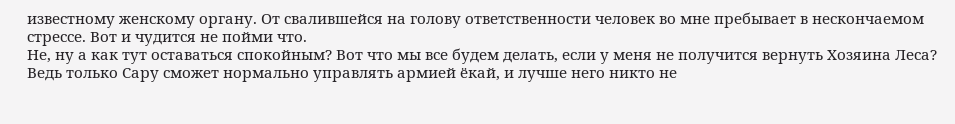известному женскому органу. От свалившейся на голову ответственности человек во мне пребывает в нескончаемом стрессе. Вот и чудится не пойми что.
Не, ну а как тут оставаться спокойным? Вот что мы все будем делать, если у меня не получится вернуть Хозяина Леса? Ведь только Сару сможет нормально управлять армией ёкай, и лучше него никто не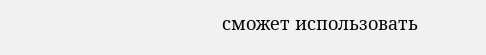сможет использовать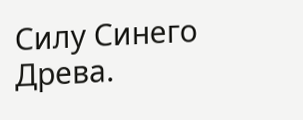Силу Синего Древа.